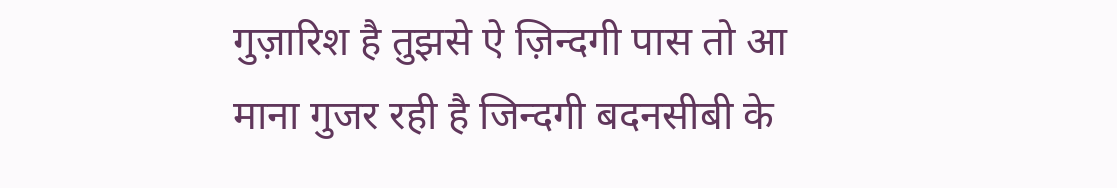गुज़ारिश है तुझसे ऐ ज़िन्दगी पास तो आ
माना गुजर रही है जिन्दगी बदनसीबी के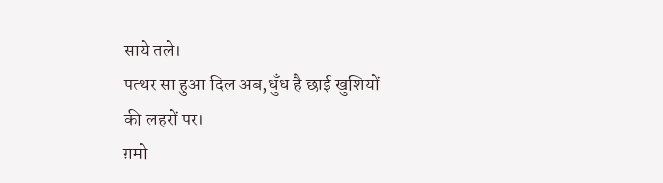साये तले।
पत्थर सा हुआ दिल अब,धुँध है छाई खुशियों
की लहरों पर।
ग़मो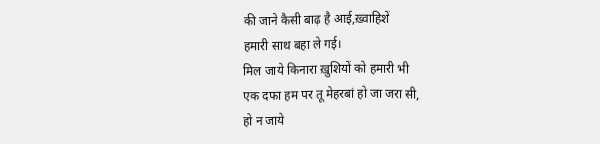की जाने कैसी बाढ़ है आई,ख़्वाहिशें
हमारी साथ बहा ले गई।
मिल जाये किनारा ख़ुशियों को हमारी भी
एक दफा हम पर तू मेहरबां हो जा जरा सी,
हो न जाये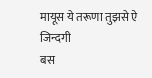मायूस ये तरूणा तुझसे ऐ जिन्दगी
बस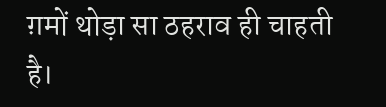ग़मों थोड़ा सा ठहराव ही चाहती है।